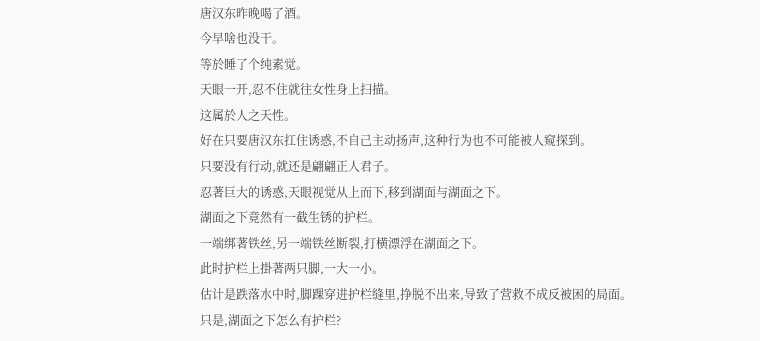唐汉东昨晚喝了酒。
今早啥也没干。
等於睡了个纯素觉。
天眼一开,忍不住就往女性身上扫描。
这属於人之天性。
好在只要唐汉东扛住诱惑,不自己主动扬声,这种行为也不可能被人窥探到。
只要没有行动,就还是翩翩正人君子。
忍著巨大的诱惑,天眼视觉从上而下,移到湖面与湖面之下。
湖面之下竟然有一截生锈的护栏。
一端绑著铁丝,另一端铁丝断裂,打横漂浮在湖面之下。
此时护栏上掛著两只脚,一大一小。
估计是跌落水中时,脚踝穿进护栏缝里,挣脱不出来,导致了营救不成反被困的局面。
只是,湖面之下怎么有护栏?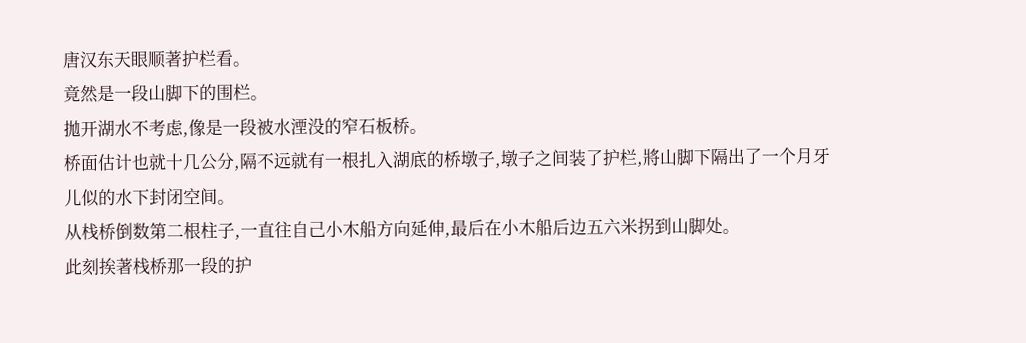唐汉东天眼顺著护栏看。
竟然是一段山脚下的围栏。
拋开湖水不考虑,像是一段被水湮没的窄石板桥。
桥面估计也就十几公分,隔不远就有一根扎入湖底的桥墩子,墩子之间装了护栏,將山脚下隔出了一个月牙儿似的水下封闭空间。
从栈桥倒数第二根柱子,一直往自己小木船方向延伸,最后在小木船后边五六米拐到山脚处。
此刻挨著栈桥那一段的护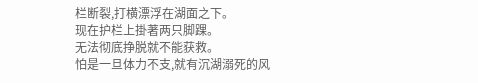栏断裂,打横漂浮在湖面之下。
现在护栏上掛著两只脚踝。
无法彻底挣脱就不能获救。
怕是一旦体力不支,就有沉湖溺死的风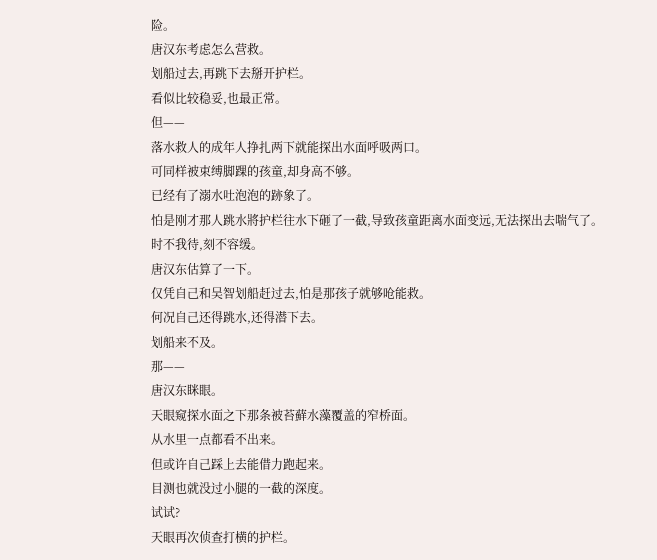险。
唐汉东考虑怎么营救。
划船过去,再跳下去掰开护栏。
看似比较稳妥,也最正常。
但——
落水救人的成年人挣扎两下就能探出水面呼吸两口。
可同样被束缚脚踝的孩童,却身高不够。
已经有了溺水吐泡泡的跡象了。
怕是刚才那人跳水將护栏往水下砸了一截,导致孩童距离水面变远,无法探出去喘气了。
时不我待,刻不容缓。
唐汉东估算了一下。
仅凭自己和吴智划船赶过去,怕是那孩子就够呛能救。
何况自己还得跳水,还得潜下去。
划船来不及。
那——
唐汉东眯眼。
天眼窥探水面之下那条被苔蘚水藻覆盖的窄桥面。
从水里一点都看不出来。
但或许自己踩上去能借力跑起来。
目测也就没过小腿的一截的深度。
试试?
天眼再次侦查打横的护栏。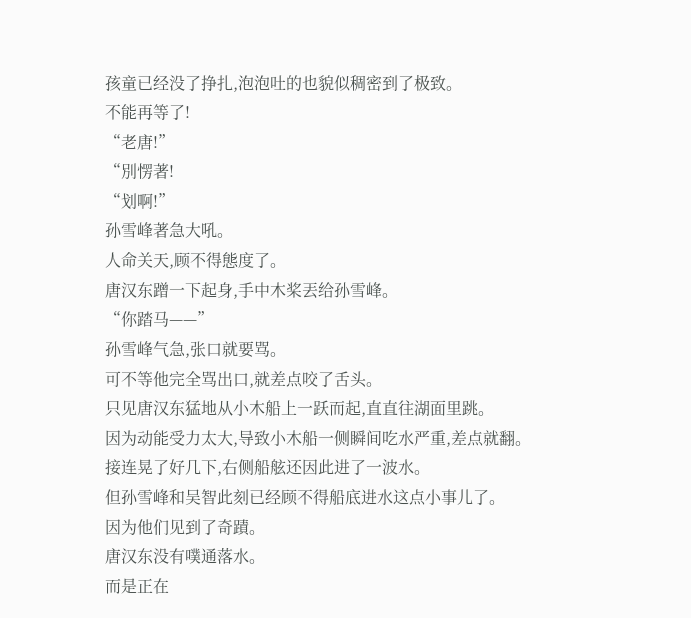孩童已经没了挣扎,泡泡吐的也貌似稠密到了极致。
不能再等了!
“老唐!”
“別愣著!
“划啊!”
孙雪峰著急大吼。
人命关天,顾不得態度了。
唐汉东蹭一下起身,手中木桨丟给孙雪峰。
“你踏马——”
孙雪峰气急,张口就要骂。
可不等他完全骂出口,就差点咬了舌头。
只见唐汉东猛地从小木船上一跃而起,直直往湖面里跳。
因为动能受力太大,导致小木船一侧瞬间吃水严重,差点就翻。
接连晃了好几下,右侧船舷还因此进了一波水。
但孙雪峰和吴智此刻已经顾不得船底进水这点小事儿了。
因为他们见到了奇蹟。
唐汉东没有噗通落水。
而是正在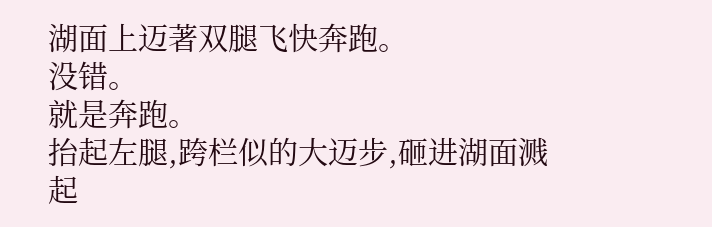湖面上迈著双腿飞快奔跑。
没错。
就是奔跑。
抬起左腿,跨栏似的大迈步,砸进湖面溅起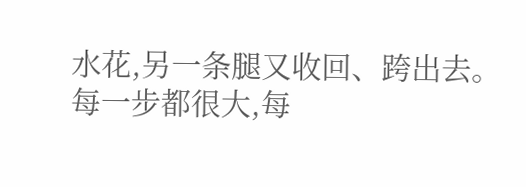水花,另一条腿又收回、跨出去。
每一步都很大,每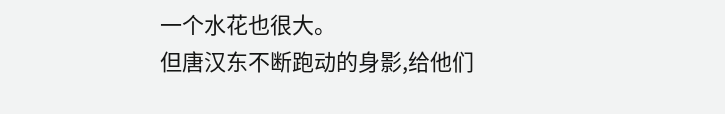一个水花也很大。
但唐汉东不断跑动的身影,给他们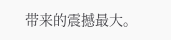带来的震撼最大。